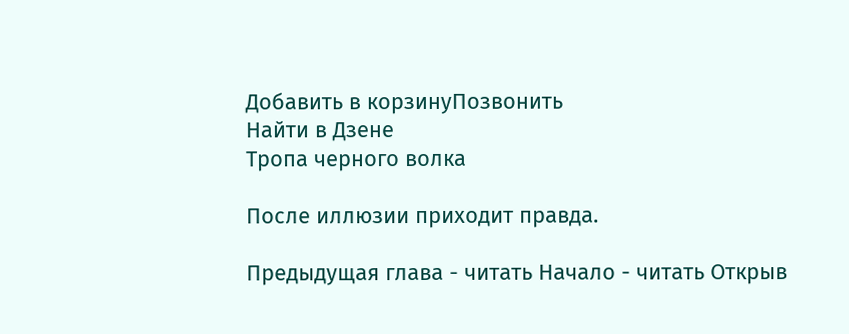Добавить в корзинуПозвонить
Найти в Дзене
Тропа черного волка

После иллюзии приходит правда.

Предыдущая глава - читать Начало - читать Открыв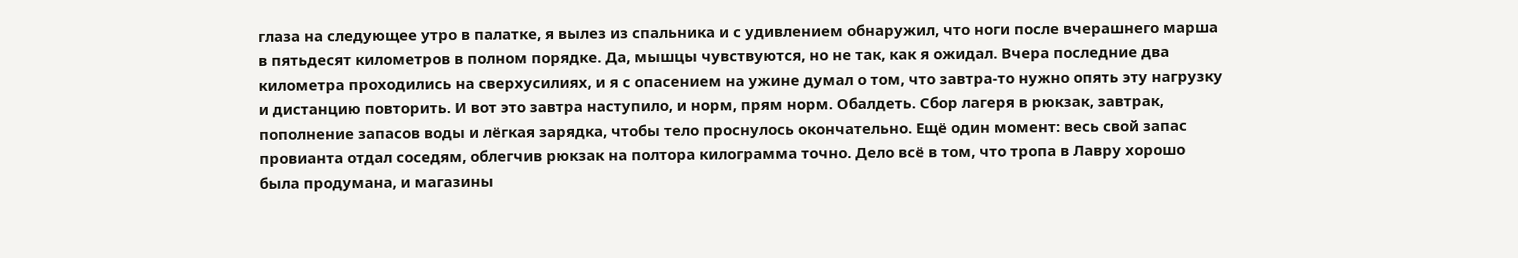глаза на следующее утро в палатке, я вылез из спальника и с удивлением обнаружил, что ноги после вчерашнего марша в пятьдесят километров в полном порядке. Да, мышцы чувствуются, но не так, как я ожидал. Вчера последние два километра проходились на сверхусилиях, и я с опасением на ужине думал о том, что завтра-то нужно опять эту нагрузку и дистанцию повторить. И вот это завтра наступило, и норм, прям норм. Обалдеть. Сбор лагеря в рюкзак, завтрак, пополнение запасов воды и лёгкая зарядка, чтобы тело проснулось окончательно. Ещё один момент: весь свой запас провианта отдал соседям, облегчив рюкзак на полтора килограмма точно. Дело всё в том, что тропа в Лавру хорошо была продумана, и магазины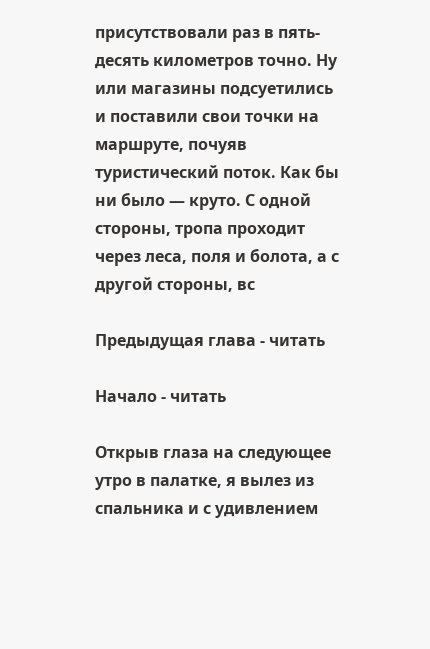присутствовали раз в пять-десять километров точно. Ну или магазины подсуетились и поставили свои точки на маршруте, почуяв туристический поток. Как бы ни было — круто. С одной стороны, тропа проходит через леса, поля и болота, а с другой стороны, вс

Предыдущая глава - читать

Начало - читать

Открыв глаза на следующее утро в палатке, я вылез из спальника и с удивлением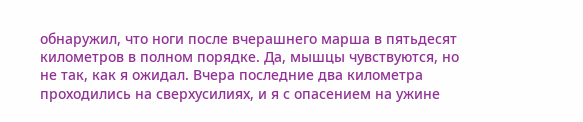обнаружил, что ноги после вчерашнего марша в пятьдесят километров в полном порядке. Да, мышцы чувствуются, но не так, как я ожидал. Вчера последние два километра проходились на сверхусилиях, и я с опасением на ужине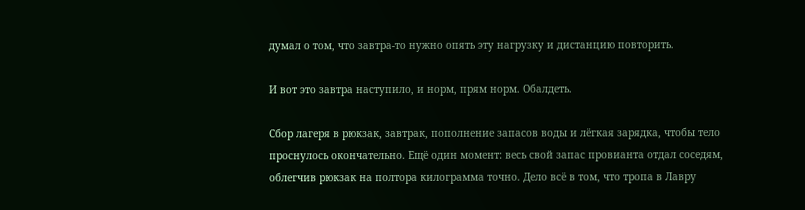думал о том, что завтра-то нужно опять эту нагрузку и дистанцию повторить.

И вот это завтра наступило, и норм, прям норм. Обалдеть.

Сбор лагеря в рюкзак, завтрак, пополнение запасов воды и лёгкая зарядка, чтобы тело проснулось окончательно. Ещё один момент: весь свой запас провианта отдал соседям, облегчив рюкзак на полтора килограмма точно. Дело всё в том, что тропа в Лавру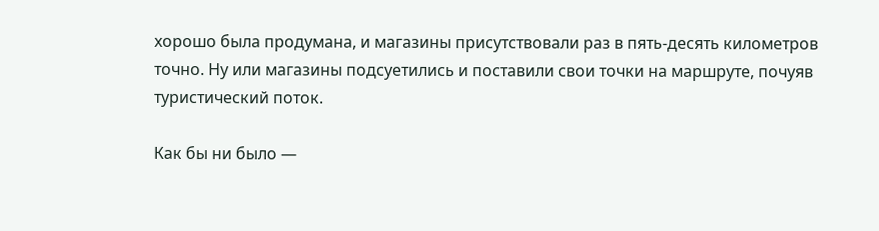хорошо была продумана, и магазины присутствовали раз в пять-десять километров точно. Ну или магазины подсуетились и поставили свои точки на маршруте, почуяв туристический поток.

Как бы ни было —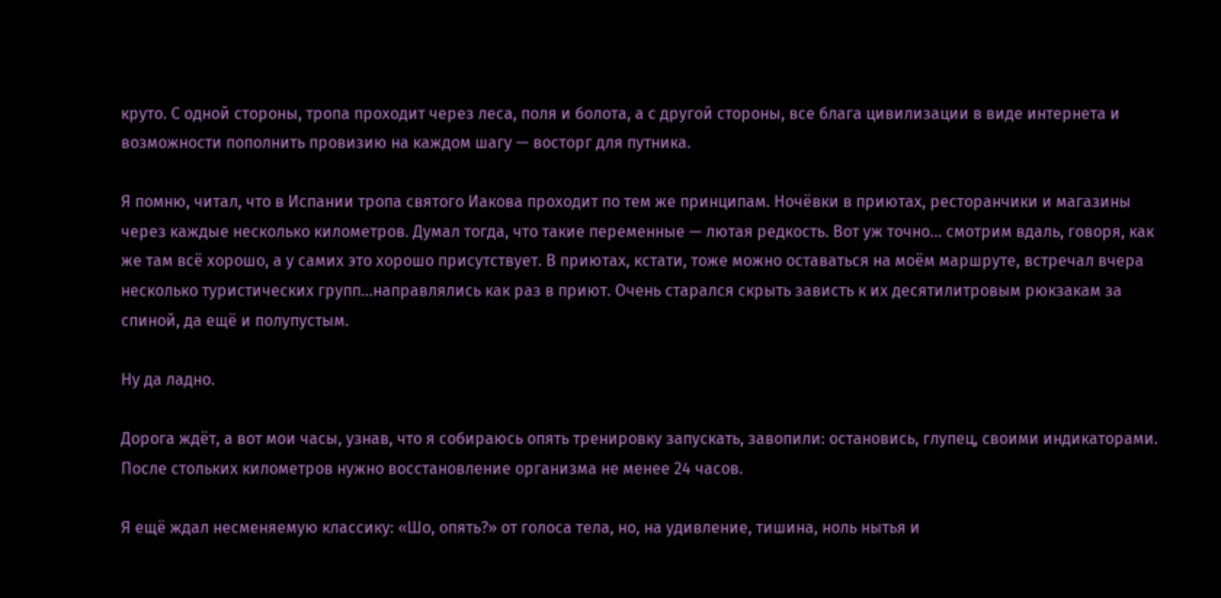круто. С одной стороны, тропа проходит через леса, поля и болота, а с другой стороны, все блага цивилизации в виде интернета и возможности пополнить провизию на каждом шагу — восторг для путника.

Я помню, читал, что в Испании тропа святого Иакова проходит по тем же принципам. Ночёвки в приютах, ресторанчики и магазины через каждые несколько километров. Думал тогда, что такие переменные — лютая редкость. Вот уж точно... смотрим вдаль, говоря, как же там всё хорошо, а у самих это хорошо присутствует. В приютах, кстати, тоже можно оставаться на моём маршруте, встречал вчера несколько туристических групп...направлялись как раз в приют. Очень старался скрыть зависть к их десятилитровым рюкзакам за спиной, да ещё и полупустым.

Ну да ладно.

Дорога ждёт, а вот мои часы, узнав, что я собираюсь опять тренировку запускать, завопили: остановись, глупец, своими индикаторами. После стольких километров нужно восстановление организма не менее 24 часов.

Я ещё ждал несменяемую классику: «Шо, опять?» от голоса тела, но, на удивление, тишина, ноль нытья и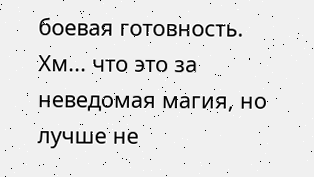боевая готовность. Хм... что это за неведомая магия, но лучше не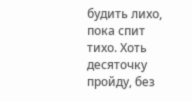будить лихо, пока спит тихо. Хоть десяточку пройду, без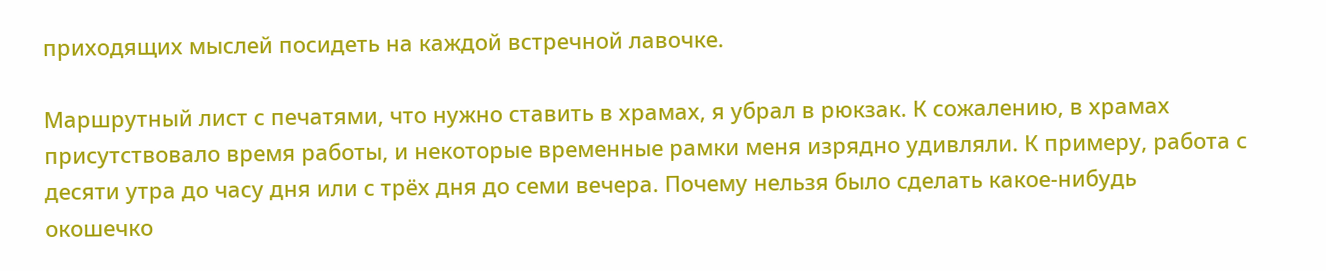приходящих мыслей посидеть на каждой встречной лавочке.

Маршрутный лист с печатями, что нужно ставить в храмах, я убрал в рюкзак. К сожалению, в храмах присутствовало время работы, и некоторые временные рамки меня изрядно удивляли. К примеру, работа с десяти утра до часу дня или с трёх дня до семи вечера. Почему нельзя было сделать какое-нибудь окошечко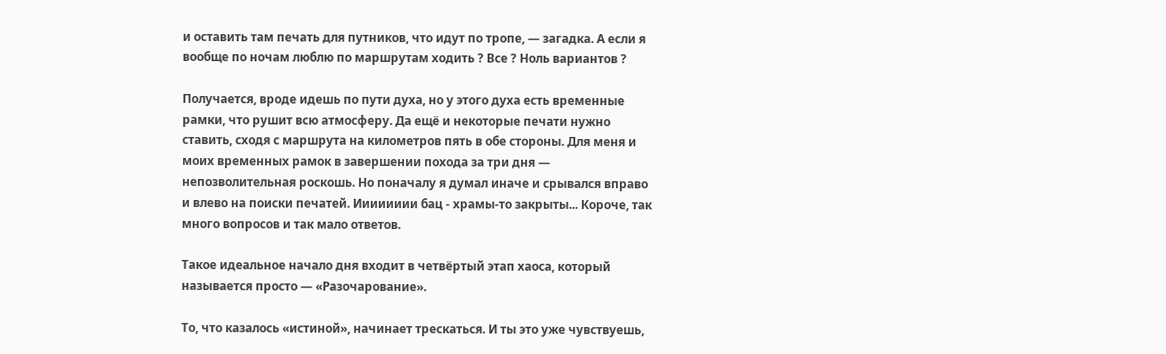и оставить там печать для путников, что идут по тропе, — загадка. А если я вообще по ночам люблю по маршрутам ходить ? Все ? Ноль вариантов ?

Получается, вроде идешь по пути духа, но у этого духа есть временные рамки, что рушит всю атмосферу. Да ещё и некоторые печати нужно ставить, сходя с маршрута на километров пять в обе стороны. Для меня и моих временных рамок в завершении похода за три дня — непозволительная роскошь. Но поначалу я думал иначе и срывался вправо и влево на поиски печатей. Ииииииии бац - храмы-то закрыты... Короче, так много вопросов и так мало ответов.

Такое идеальное начало дня входит в четвёртый этап хаоса, который называется просто — «Разочарование».

То, что казалось «истиной», начинает трескаться. И ты это уже чувствуешь,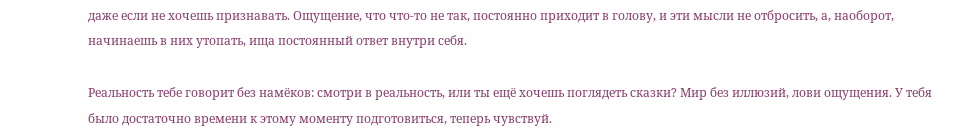даже если не хочешь признавать. Ощущение, что что-то не так, постоянно приходит в голову, и эти мысли не отбросить, а, наоборот, начинаешь в них утопать, ища постоянный ответ внутри себя.

Реальность тебе говорит без намёков: смотри в реальность, или ты ещё хочешь поглядеть сказки? Мир без иллюзий, лови ощущения. У тебя было достаточно времени к этому моменту подготовиться, теперь чувствуй.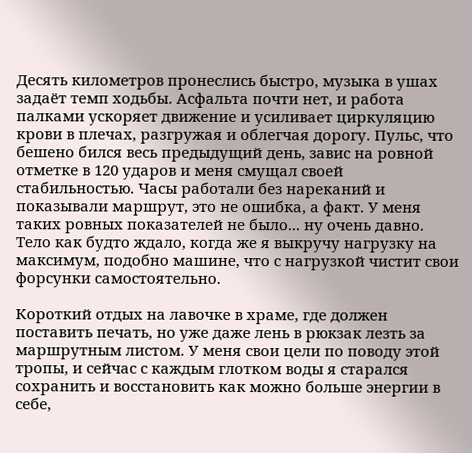Десять километров пронеслись быстро, музыка в ушах задаёт темп ходьбы. Асфальта почти нет, и работа палками ускоряет движение и усиливает циркуляцию крови в плечах, разгружая и облегчая дорогу. Пульс, что бешено бился весь предыдущий день, завис на ровной отметке в 120 ударов и меня смущал своей стабильностью. Часы работали без нареканий и показывали маршрут, это не ошибка, а факт. У меня таких ровных показателей не было... ну очень давно. Тело как будто ждало, когда же я выкручу нагрузку на максимум, подобно машине, что с нагрузкой чистит свои форсунки самостоятельно.

Короткий отдых на лавочке в храме, где должен поставить печать, но уже даже лень в рюкзак лезть за маршрутным листом. У меня свои цели по поводу этой тропы, и сейчас с каждым глотком воды я старался сохранить и восстановить как можно больше энергии в себе,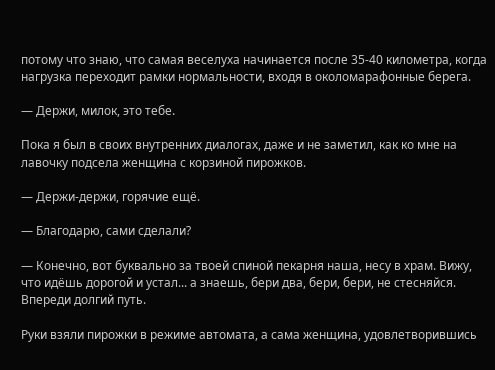потому что знаю, что самая веселуха начинается после 35-40 километра, когда нагрузка переходит рамки нормальности, входя в околомарафонные берега.

— Держи, милок, это тебе.

Пока я был в своих внутренних диалогах, даже и не заметил, как ко мне на лавочку подсела женщина с корзиной пирожков.

— Держи-держи, горячие ещё.

— Благодарю, сами сделали?

— Конечно, вот буквально за твоей спиной пекарня наша, несу в храм. Вижу, что идёшь дорогой и устал... а знаешь, бери два, бери, бери, не стесняйся. Впереди долгий путь.

Руки взяли пирожки в режиме автомата, а сама женщина, удовлетворившись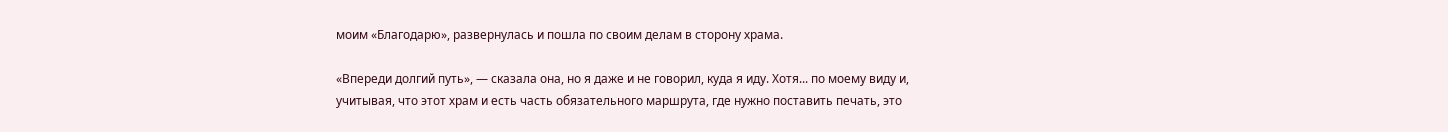моим «Благодарю», развернулась и пошла по своим делам в сторону храма.

«Впереди долгий путь», — сказала она, но я даже и не говорил, куда я иду. Хотя... по моему виду и, учитывая, что этот храм и есть часть обязательного маршрута, где нужно поставить печать, это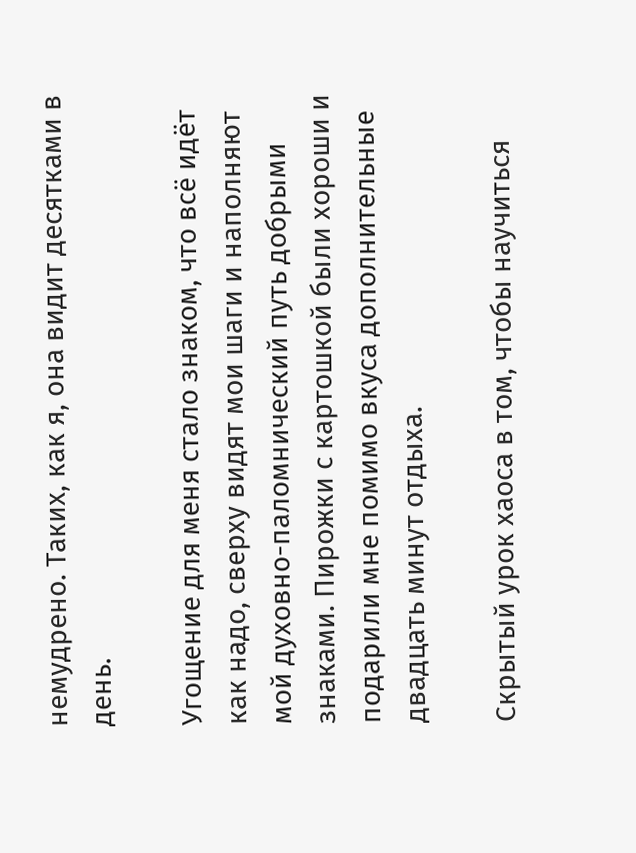немудрено. Таких, как я, она видит десятками в день.

Угощение для меня стало знаком, что всё идёт как надо, сверху видят мои шаги и наполняют мой духовно-паломнический путь добрыми знаками. Пирожки с картошкой были хороши и подарили мне помимо вкуса дополнительные двадцать минут отдыха.

Скрытый урок хаоса в том, чтобы научиться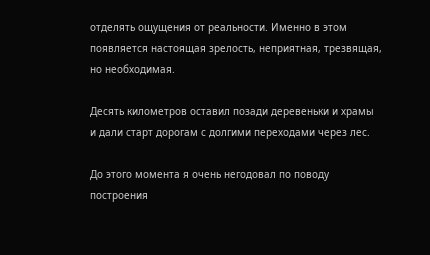отделять ощущения от реальности. Именно в этом появляется настоящая зрелость, неприятная, трезвящая, но необходимая.

Десять километров оставил позади деревеньки и храмы и дали старт дорогам с долгими переходами через лес.

До этого момента я очень негодовал по поводу построения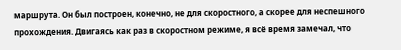маршрута. Он был построен, конечно, не для скоростного, а скорее для неспешного прохождения. Двигаясь как раз в скоростном режиме, я всё время замечал, что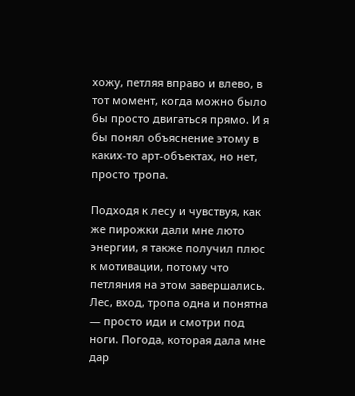хожу, петляя вправо и влево, в тот момент, когда можно было бы просто двигаться прямо. И я бы понял объяснение этому в каких-то арт-объектах, но нет, просто тропа.

Подходя к лесу и чувствуя, как же пирожки дали мне люто энергии, я также получил плюс к мотивации, потому что петляния на этом завершались. Лес, вход, тропа одна и понятна — просто иди и смотри под ноги. Погода, которая дала мне дар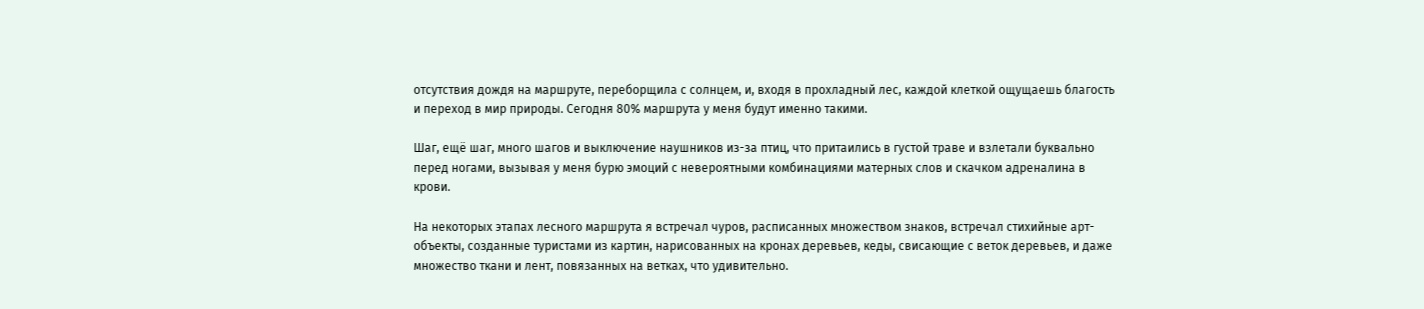отсутствия дождя на маршруте, переборщила с солнцем, и, входя в прохладный лес, каждой клеткой ощущаешь благость и переход в мир природы. Сегодня 80% маршрута у меня будут именно такими.

Шаг, ещё шаг, много шагов и выключение наушников из-за птиц, что притаились в густой траве и взлетали буквально перед ногами, вызывая у меня бурю эмоций с невероятными комбинациями матерных слов и скачком адреналина в крови.

На некоторых этапах лесного маршрута я встречал чуров, расписанных множеством знаков, встречал стихийные арт-объекты, созданные туристами из картин, нарисованных на кронах деревьев, кеды, свисающие с веток деревьев, и даже множество ткани и лент, повязанных на ветках, что удивительно.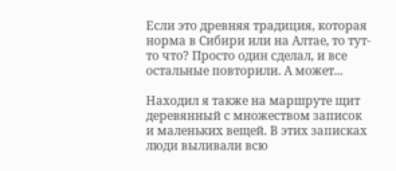Если это древняя традиция, которая норма в Сибири или на Алтае, то тут-то что? Просто один сделал, и все остальные повторили. А может...

Находил я также на маршруте щит деревянный с множеством записок и маленьких вещей. В этих записках люди выливали всю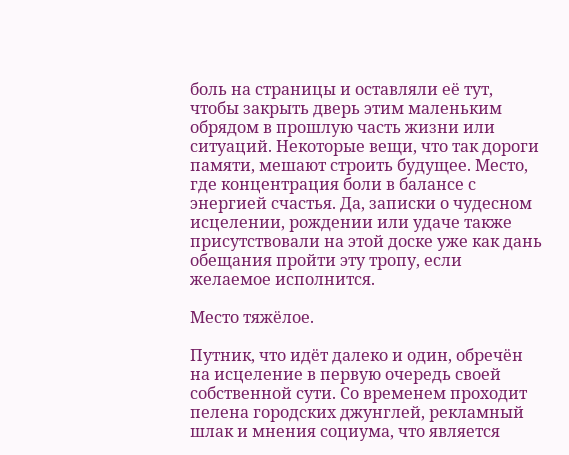боль на страницы и оставляли её тут, чтобы закрыть дверь этим маленьким обрядом в прошлую часть жизни или ситуаций. Некоторые вещи, что так дороги памяти, мешают строить будущее. Место, где концентрация боли в балансе с энергией счастья. Да, записки о чудесном исцелении, рождении или удаче также присутствовали на этой доске уже как дань обещания пройти эту тропу, если желаемое исполнится.

Место тяжёлое.

Путник, что идёт далеко и один, обречён на исцеление в первую очередь своей собственной сути. Со временем проходит пелена городских джунглей, рекламный шлак и мнения социума, что является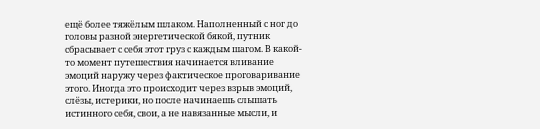ещё более тяжёлым шлаком. Наполненный с ног до головы разной энергетической бякой, путник сбрасывает с себя этот груз с каждым шагом. В какой-то момент путешествия начинается вливание эмоций наружу через фактическое проговаривание этого. Иногда это происходит через взрыв эмоций, слёзы, истерики, но после начинаешь слышать истинного себя, свои, а не навязанные мысли, и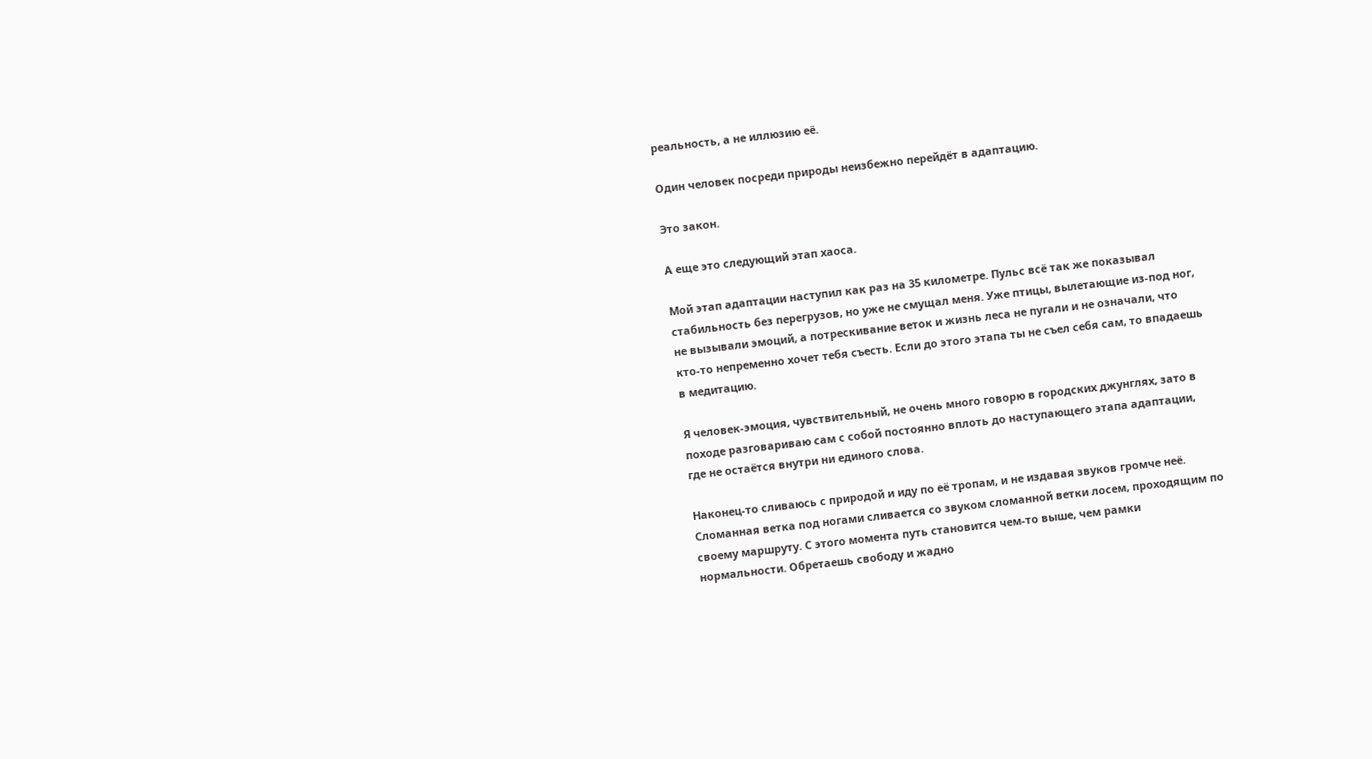реальность, а не иллюзию её.

Один человек посреди природы неизбежно перейдёт в адаптацию.

Это закон.

А еще это следующий этап хаоса.

Мой этап адаптации наступил как раз на 35 километре. Пульс всё так же показывал стабильность без перегрузов, но уже не смущал меня. Уже птицы, вылетающие из-под ног, не вызывали эмоций, а потрескивание веток и жизнь леса не пугали и не означали, что кто-то непременно хочет тебя съесть. Если до этого этапа ты не съел себя сам, то впадаешь в медитацию.

Я человек-эмоция, чувствительный, не очень много говорю в городских джунглях, зато в походе разговариваю сам с собой постоянно вплоть до наступающего этапа адаптации, где не остаётся внутри ни единого слова.

Наконец-то сливаюсь с природой и иду по её тропам, и не издавая звуков громче неё. Сломанная ветка под ногами сливается со звуком сломанной ветки лосем, проходящим по своему маршруту. С этого момента путь становится чем-то выше, чем рамки нормальности. Обретаешь свободу и жадно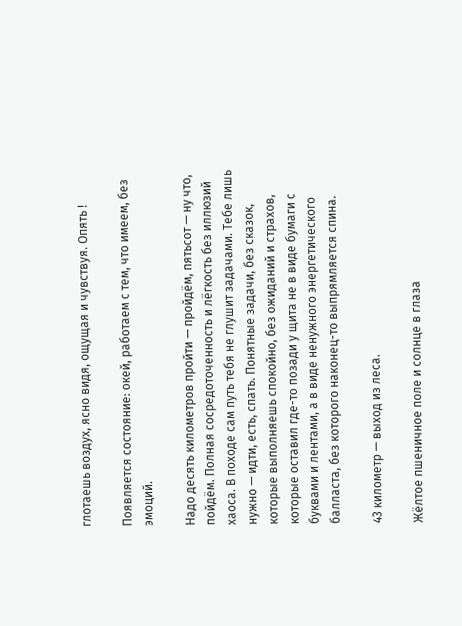глотаешь воздух, ясно видя, ощущая и чувствуя. Опять !

Появляется состояние: окей, работаем с тем, что имеем, без эмоций.

Надо десять километров пройти — пройдём, пятьсот — ну что, пойдём. Полная сосредоточенность и лёгкость без иллюзий хаоса. В походе сам путь тебя не глушит задачами. Тебе лишь нужно — идти, есть, спать. Понятные задачи, без сказок, которые выполняешь спокойно, без ожиданий и страхов, которые оставил где-то позади у щита не в виде бумаги с буквами и лентами, а в виде ненужного энергетического балласта, без которого наконец-то выпрямляется спина.

43 километр — выход из леса.

Жёлтое пшеничное поле и солнце в глаза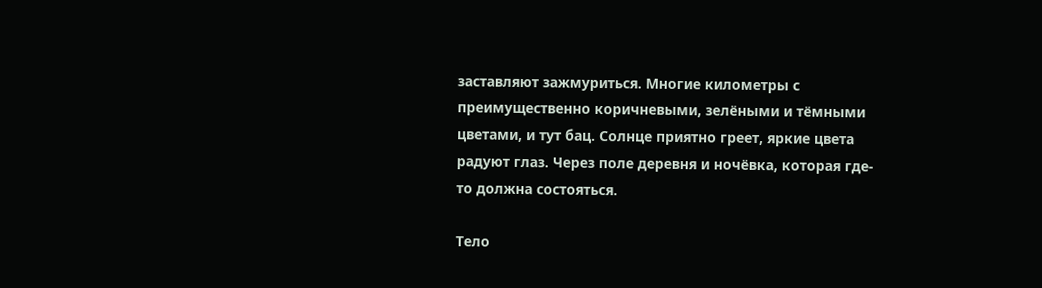заставляют зажмуриться. Многие километры с преимущественно коричневыми, зелёными и тёмными цветами, и тут бац. Солнце приятно греет, яркие цвета радуют глаз. Через поле деревня и ночёвка, которая где-то должна состояться.

Тело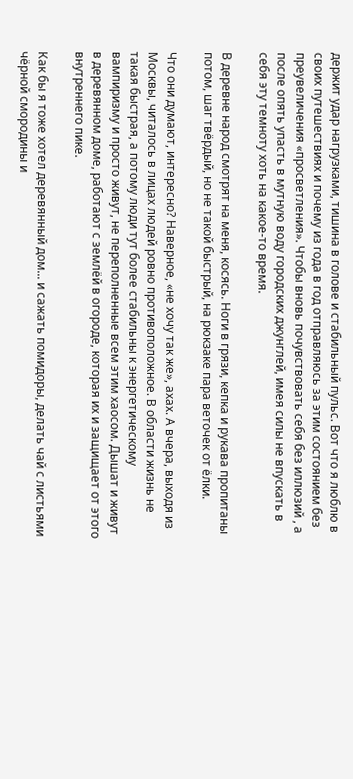держит удар нагрузками, тишина в голове и стабильный пульс. Вот что я люблю в своих путешествиях и почему из года в год отправляюсь за этим состоянием без преувеличения «просветления». Чтобы вновь почувствовать себя без иллюзий , а после опять упасть в мутную воду городских джунглей, имея силы не впускать в себя эту темноту хоть на какое-то время.

В деревне народ смотрят на меня, косясь. Ноги в грязи, кепка и рукава пропитаны потом, шаг твёрдый, но не такой быстрый, на рюкзаке пара веточек от ёлки.

Что они думают, интересно? Наверное, «не хочу так же», ахах. А вчера, выходя из Москвы, читалось в лицах людей ровно противоположное. В области жизнь не такая быстрая, а потому люди тут более стабильны к энергетическому вампиризму и просто живут, не переполненные всем этим хаосом. Дышат и живут в деревянном доме, работают с землёй в огороде, которая их и защищает от этого внутреннего пике.

Как бы я тоже хотел деревянный дом... и сажать помидоры, делать чай с листьями чёрной смородины и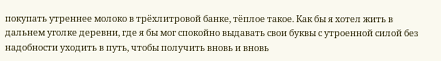покупать утреннее молоко в трёхлитровой банке, тёплое такое. Как бы я хотел жить в дальнем уголке деревни, где я бы мог спокойно выдавать свои буквы с утроенной силой без надобности уходить в путь, чтобы получить вновь и вновь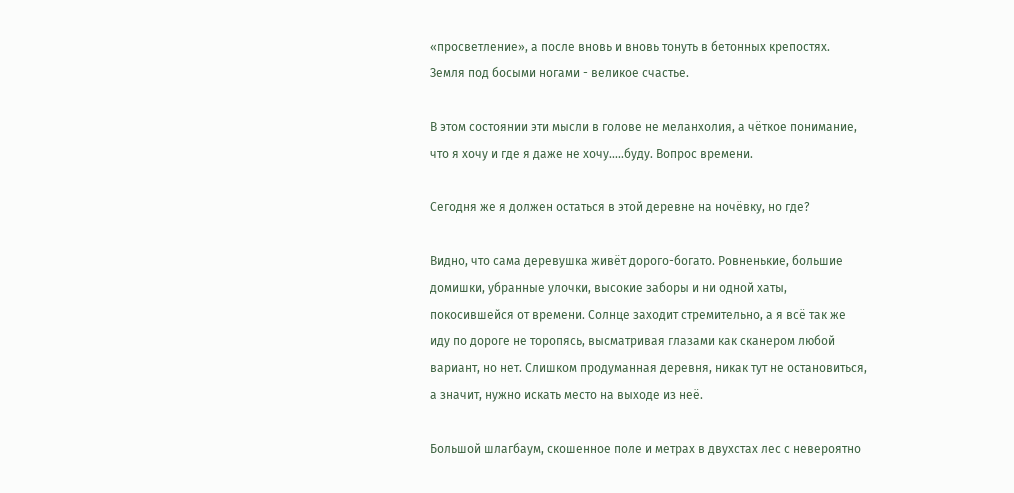«просветление», а после вновь и вновь тонуть в бетонных крепостях. Земля под босыми ногами - великое счастье.

В этом состоянии эти мысли в голове не меланхолия, а чёткое понимание, что я хочу и где я даже не хочу.....буду. Вопрос времени.

Сегодня же я должен остаться в этой деревне на ночёвку, но где?

Видно, что сама деревушка живёт дорого-богато. Ровненькие, большие домишки, убранные улочки, высокие заборы и ни одной хаты, покосившейся от времени. Солнце заходит стремительно, а я всё так же иду по дороге не торопясь, высматривая глазами как сканером любой вариант, но нет. Слишком продуманная деревня, никак тут не остановиться, а значит, нужно искать место на выходе из неё.

Большой шлагбаум, скошенное поле и метрах в двухстах лес с невероятно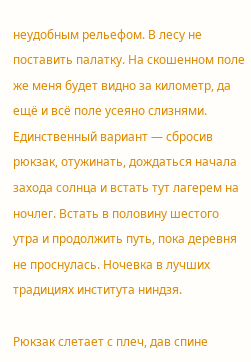неудобным рельефом. В лесу не поставить палатку. На скошенном поле же меня будет видно за километр, да ещё и всё поле усеяно слизнями. Единственный вариант — сбросив рюкзак, отужинать, дождаться начала захода солнца и встать тут лагерем на ночлег. Встать в половину шестого утра и продолжить путь, пока деревня не проснулась. Ночевка в лучших традициях института ниндзя.

Рюкзак слетает с плеч, дав спине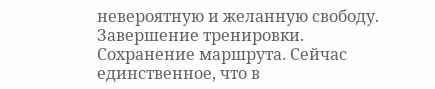невероятную и желанную свободу. Завершение тренировки. Сохранение маршрута. Сейчас единственное, что в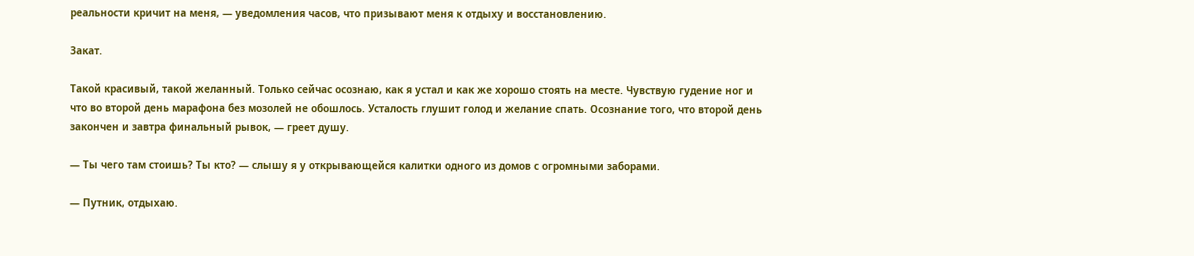реальности кричит на меня, — уведомления часов, что призывают меня к отдыху и восстановлению.

Закат.

Такой красивый, такой желанный. Только сейчас осознаю, как я устал и как же хорошо стоять на месте. Чувствую гудение ног и что во второй день марафона без мозолей не обошлось. Усталость глушит голод и желание спать. Осознание того, что второй день закончен и завтра финальный рывок, — греет душу.

— Ты чего там стоишь? Ты кто? — слышу я у открывающейся калитки одного из домов с огромными заборами.

— Путник, отдыхаю.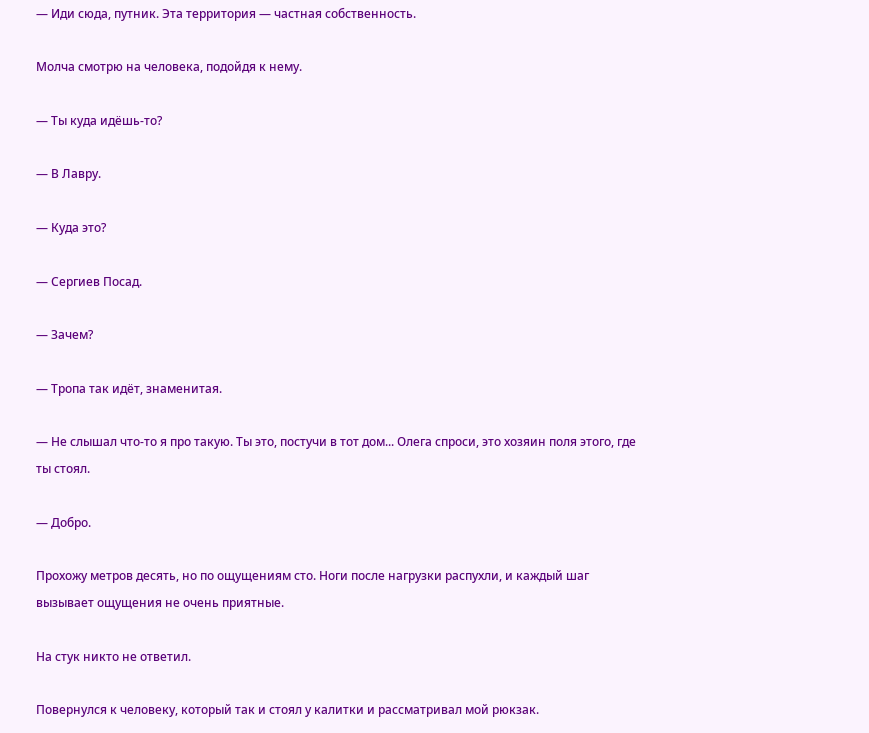— Иди сюда, путник. Эта территория — частная собственность.

Молча смотрю на человека, подойдя к нему.

— Ты куда идёшь-то?

— В Лавру.

— Куда это?

— Сергиев Посад.

— Зачем?

— Тропа так идёт, знаменитая.

— Не слышал что-то я про такую. Ты это, постучи в тот дом... Олега спроси, это хозяин поля этого, где ты стоял.

— Добро.

Прохожу метров десять, но по ощущениям сто. Ноги после нагрузки распухли, и каждый шаг вызывает ощущения не очень приятные.

На стук никто не ответил.

Повернулся к человеку, который так и стоял у калитки и рассматривал мой рюкзак.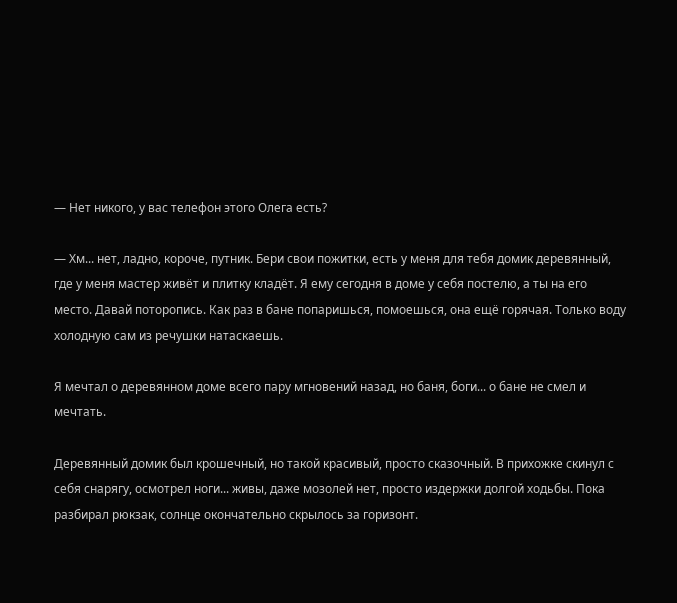— Нет никого, у вас телефон этого Олега есть?

— Хм... нет, ладно, короче, путник. Бери свои пожитки, есть у меня для тебя домик деревянный, где у меня мастер живёт и плитку кладёт. Я ему сегодня в доме у себя постелю, а ты на его место. Давай поторопись. Как раз в бане попаришься, помоешься, она ещё горячая. Только воду холодную сам из речушки натаскаешь.

Я мечтал о деревянном доме всего пару мгновений назад, но баня, боги... о бане не смел и мечтать.

Деревянный домик был крошечный, но такой красивый, просто сказочный. В прихожке скинул с себя снарягу, осмотрел ноги... живы, даже мозолей нет, просто издержки долгой ходьбы. Пока разбирал рюкзак, солнце окончательно скрылось за горизонт.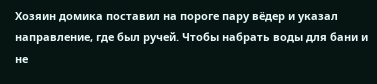Хозяин домика поставил на пороге пару вёдер и указал направление, где был ручей. Чтобы набрать воды для бани и не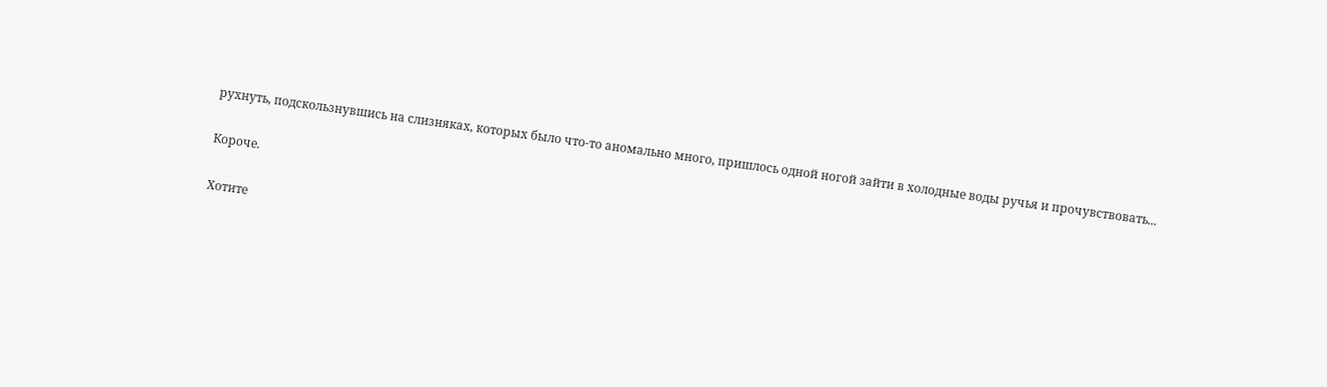рухнуть, подскользнувшись на слизняках, которых было что-то аномально много, пришлось одной ногой зайти в холодные воды ручья и прочувствовать...

Короче.

Хотите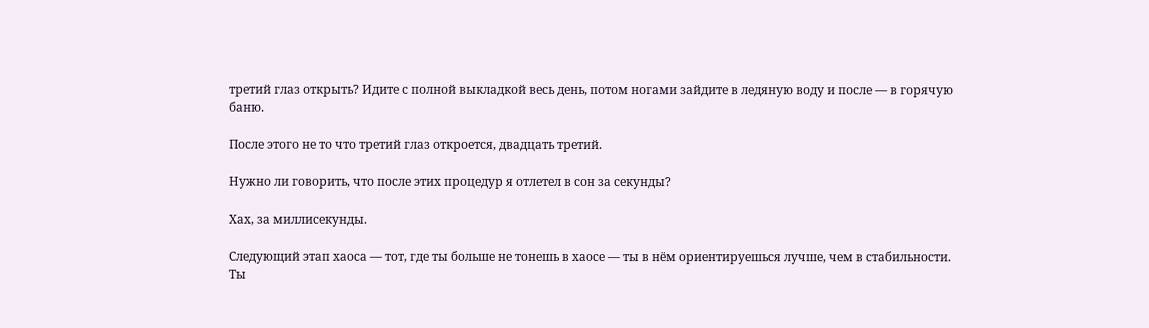третий глаз открыть? Идите с полной выкладкой весь день, потом ногами зайдите в ледяную воду и после — в горячую баню.

После этого не то что третий глаз откроется, двадцать третий.

Нужно ли говорить, что после этих процедур я отлетел в сон за секунды?

Хах, за миллисекунды.

Следующий этап хаоса — тот, где ты больше не тонешь в хаосе — ты в нём ориентируешься лучше, чем в стабильности. Ты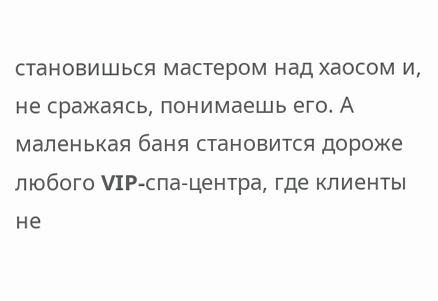становишься мастером над хаосом и, не сражаясь, понимаешь его. А маленькая баня становится дороже любого VIP-спа-центра, где клиенты не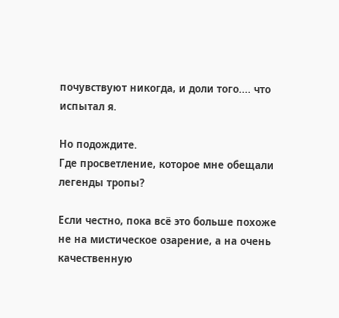почувствуют никогда, и доли того.... что испытал я.

Но подождите.
Где просветление, которое мне обещали легенды тропы?

Если честно, пока всё это больше похоже не на мистическое озарение, а на очень качественную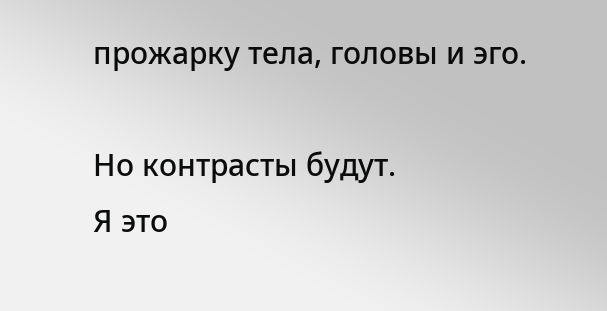прожарку тела, головы и эго.

Но контрасты будут.
Я это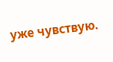уже чувствую.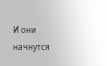И они начнутся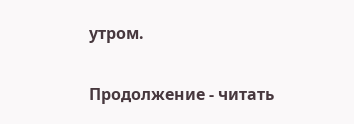утром.

Продолжение - читать